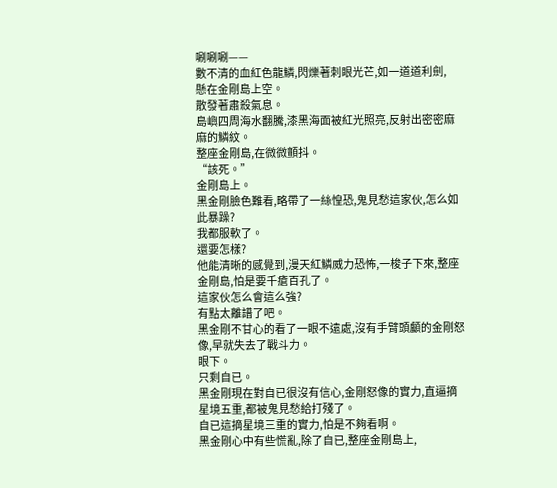唰唰唰——
數不清的血紅色龍鱗,閃爍著刺眼光芒,如一道道利劍,
懸在金剛島上空。
散發著肅殺氣息。
島嶼四周海水翻騰,漆黑海面被紅光照亮,反射出密密麻麻的鱗紋。
整座金剛島,在微微顫抖。
“該死。”
金剛島上。
黑金剛臉色難看,略帶了一絲惶恐,鬼見愁這家伙,怎么如此暴躁?
我都服軟了。
還要怎樣?
他能清晰的感覺到,漫天紅鱗威力恐怖,一梭子下來,整座金剛島,怕是要千瘡百孔了。
這家伙怎么會這么強?
有點太離譜了吧。
黑金剛不甘心的看了一眼不遠處,沒有手臂頭顱的金剛怒像,早就失去了戰斗力。
眼下。
只剩自已。
黑金剛現在對自已很沒有信心,金剛怒像的實力,直逼摘星境五重,都被鬼見愁給打殘了。
自已這摘星境三重的實力,怕是不夠看啊。
黑金剛心中有些慌亂,除了自已,整座金剛島上,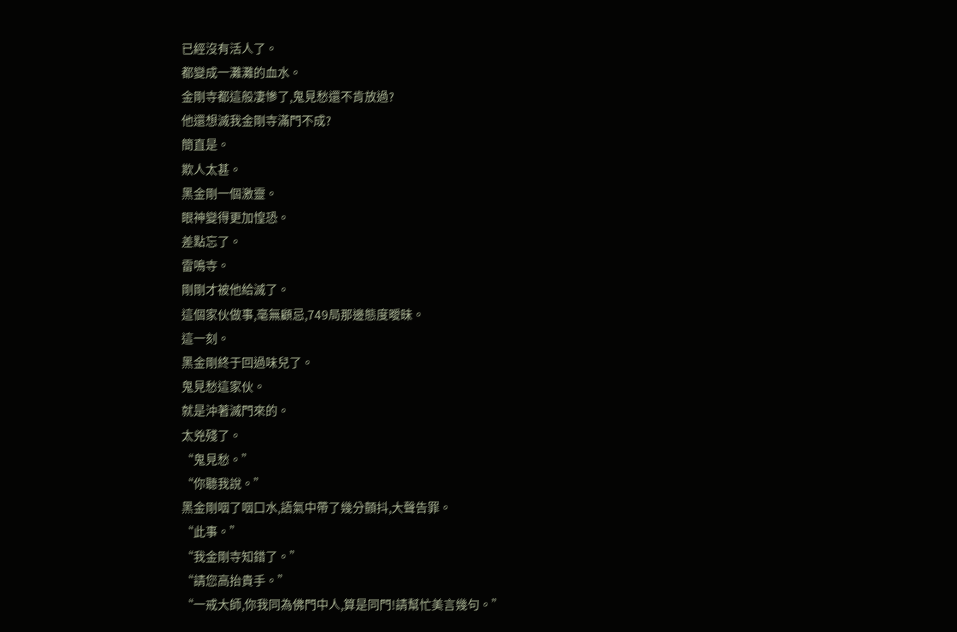已經沒有活人了。
都變成一灘灘的血水。
金剛寺都這般凄慘了,鬼見愁還不肯放過?
他還想滅我金剛寺滿門不成?
簡直是。
欺人太甚。
黑金剛一個激靈。
眼神變得更加惶恐。
差點忘了。
雷鳴寺。
剛剛才被他給滅了。
這個家伙做事,毫無顧忌,749局那邊態度曖昧。
這一刻。
黑金剛終于回過味兒了。
鬼見愁這家伙。
就是沖著滅門來的。
太兇殘了。
“鬼見愁。”
“你聽我說。”
黑金剛咽了咽口水,語氣中帶了幾分顫抖,大聲告罪。
“此事。”
“我金剛寺知錯了。”
“請您高抬貴手。”
“一戒大師,你我同為佛門中人,算是同門!請幫忙美言幾句。”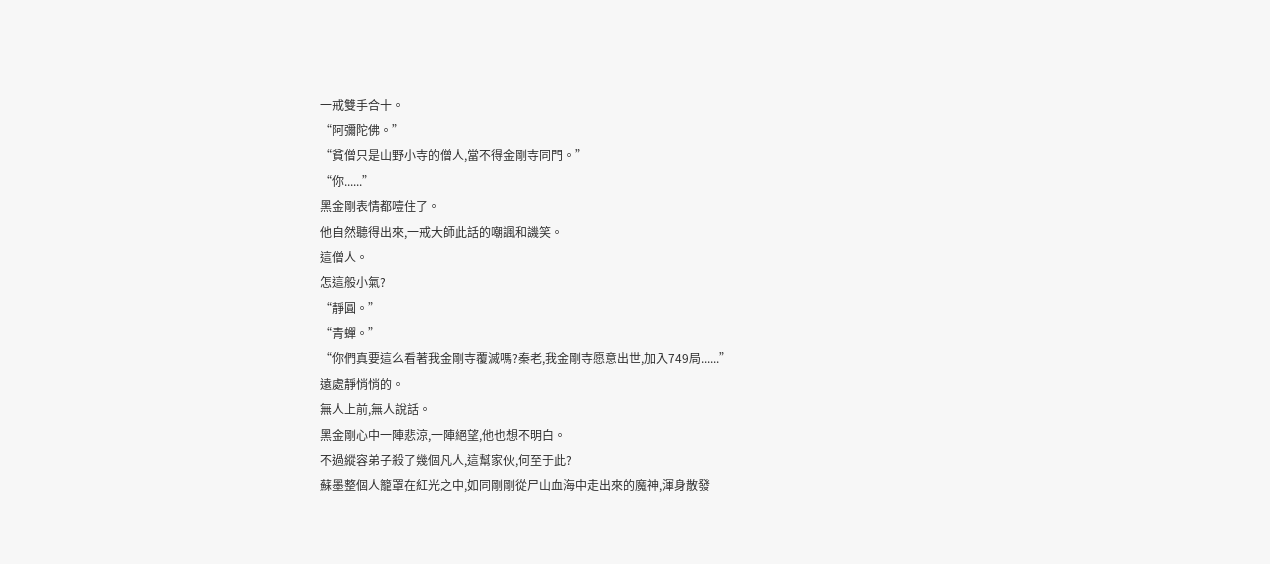一戒雙手合十。
“阿彌陀佛。”
“貧僧只是山野小寺的僧人,當不得金剛寺同門。”
“你......”
黑金剛表情都噎住了。
他自然聽得出來,一戒大師此話的嘲諷和譏笑。
這僧人。
怎這般小氣?
“靜圓。”
“青蟬。”
“你們真要這么看著我金剛寺覆滅嗎?秦老,我金剛寺愿意出世,加入749局......”
遠處靜悄悄的。
無人上前,無人說話。
黑金剛心中一陣悲涼,一陣絕望,他也想不明白。
不過縱容弟子殺了幾個凡人,這幫家伙,何至于此?
蘇墨整個人籠罩在紅光之中,如同剛剛從尸山血海中走出來的魔神,渾身散發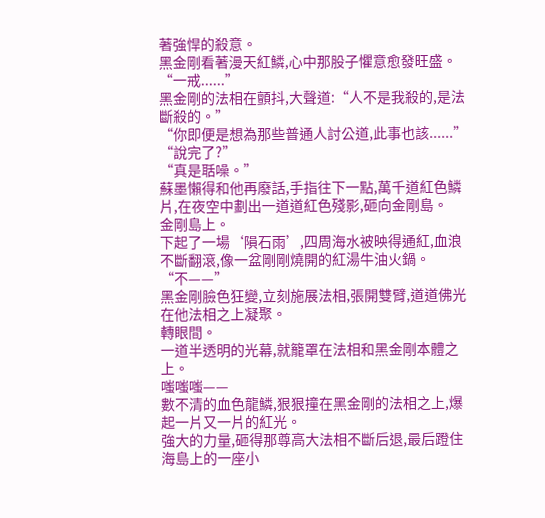著強悍的殺意。
黑金剛看著漫天紅鱗,心中那股子懼意愈發旺盛。
“一戒......”
黑金剛的法相在顫抖,大聲道:“人不是我殺的,是法斷殺的。”
“你即便是想為那些普通人討公道,此事也該......”
“說完了?”
“真是聒噪。”
蘇墨懶得和他再廢話,手指往下一點,萬千道紅色鱗片,在夜空中劃出一道道紅色殘影,砸向金剛島。
金剛島上。
下起了一場‘隕石雨’,四周海水被映得通紅,血浪不斷翻滾,像一盆剛剛燒開的紅湯牛油火鍋。
“不——”
黑金剛臉色狂變,立刻施展法相,張開雙臂,道道佛光在他法相之上凝聚。
轉眼間。
一道半透明的光幕,就籠罩在法相和黑金剛本體之上。
嗤嗤嗤——
數不清的血色龍鱗,狠狠撞在黑金剛的法相之上,爆起一片又一片的紅光。
強大的力量,砸得那尊高大法相不斷后退,最后蹬住海島上的一座小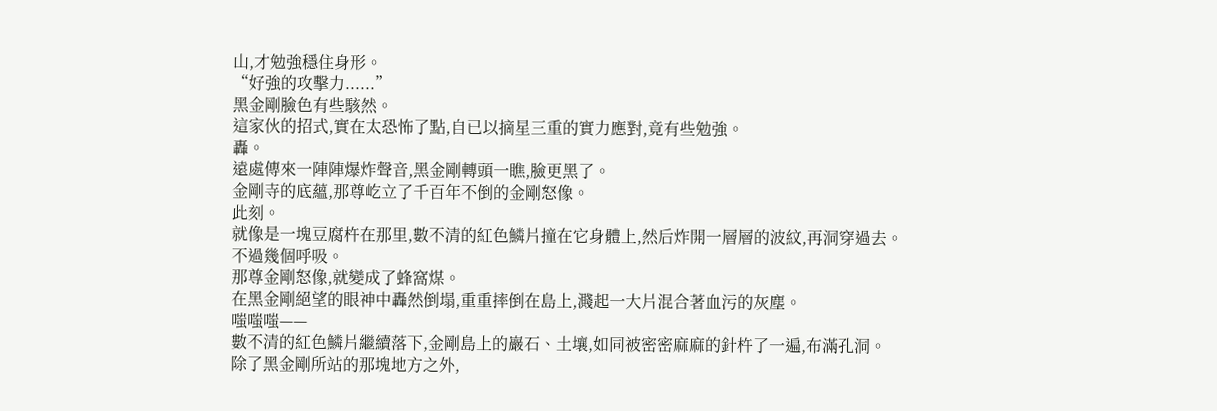山,才勉強穩住身形。
“好強的攻擊力......”
黑金剛臉色有些駭然。
這家伙的招式,實在太恐怖了點,自已以摘星三重的實力應對,竟有些勉強。
轟。
遠處傳來一陣陣爆炸聲音,黑金剛轉頭一瞧,臉更黑了。
金剛寺的底蘊,那尊屹立了千百年不倒的金剛怒像。
此刻。
就像是一塊豆腐杵在那里,數不清的紅色鱗片撞在它身體上,然后炸開一層層的波紋,再洞穿過去。
不過幾個呼吸。
那尊金剛怒像,就變成了蜂窩煤。
在黑金剛絕望的眼神中轟然倒塌,重重摔倒在島上,濺起一大片混合著血污的灰塵。
嗤嗤嗤——
數不清的紅色鱗片繼續落下,金剛島上的巖石、土壤,如同被密密麻麻的針杵了一遍,布滿孔洞。
除了黑金剛所站的那塊地方之外,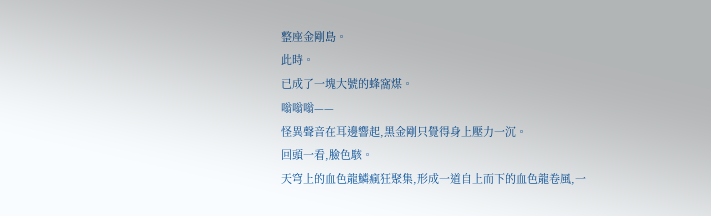整座金剛島。
此時。
已成了一塊大號的蜂窩煤。
嗡嗡嗡——
怪異聲音在耳邊響起,黑金剛只覺得身上壓力一沉。
回頭一看,臉色駭。
天穹上的血色龍鱗瘋狂聚集,形成一道自上而下的血色龍卷風,一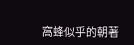窩蜂似乎的朝著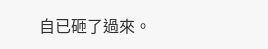自已砸了過來。